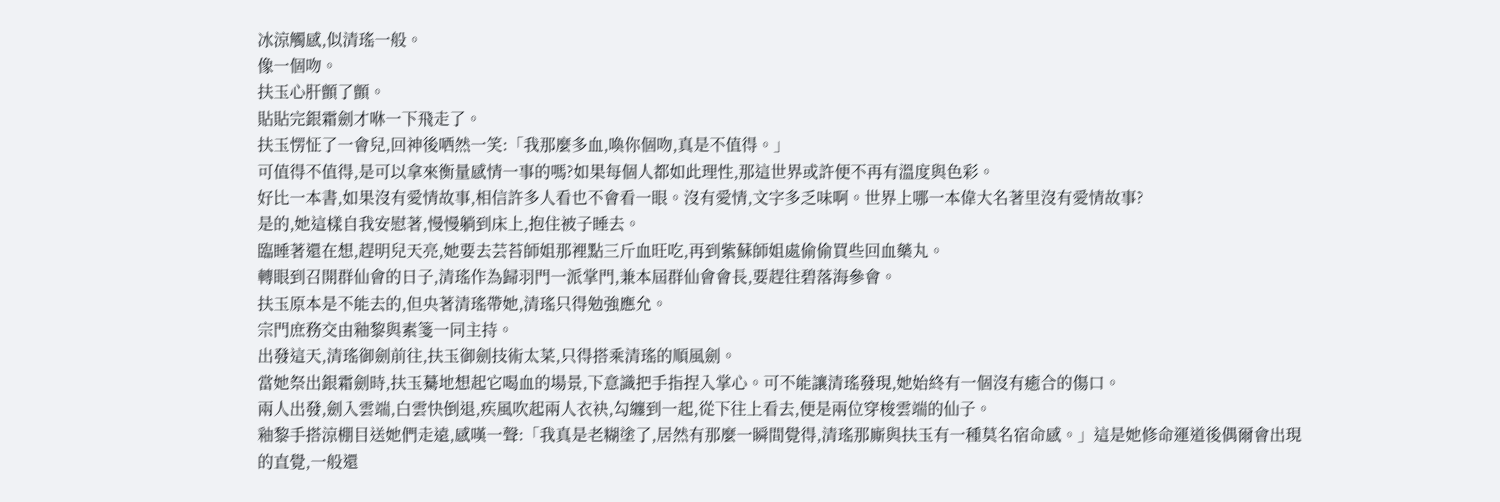冰涼觸感,似清瑤一般。
像一個吻。
扶玉心肝顫了顫。
貼貼完銀霜劍才咻一下飛走了。
扶玉愣怔了一會兒,回神後哂然一笑:「我那麼多血,喚你個吻,真是不值得。」
可值得不值得,是可以拿來衡量感情一事的嗎?如果每個人都如此理性,那這世界或許便不再有溫度與色彩。
好比一本書,如果沒有愛情故事,相信許多人看也不會看一眼。沒有愛情,文字多乏味啊。世界上哪一本偉大名著里沒有愛情故事?
是的,她這樣自我安慰著,慢慢躺到床上,抱住被子睡去。
臨睡著還在想,趕明兒天亮,她要去芸苔師姐那裡點三斤血旺吃,再到紫蘇師姐處偷偷買些回血藥丸。
轉眼到召開群仙會的日子,清瑤作為歸羽門一派掌門,兼本屆群仙會會長,要趕往碧落海參會。
扶玉原本是不能去的,但央著清瑤帶她,清瑤只得勉強應允。
宗門庶務交由釉黎與素箋一同主持。
出發這天,清瑤御劍前往,扶玉御劍技術太菜,只得搭乘清瑤的順風劍。
當她祭出銀霜劍時,扶玉驀地想起它喝血的場景,下意識把手指捏入掌心。可不能讓清瑤發現,她始終有一個沒有癒合的傷口。
兩人出發,劍入雲端,白雲快倒退,疾風吹起兩人衣袂,勾纏到一起,從下往上看去,便是兩位穿梭雲端的仙子。
釉黎手搭涼棚目送她們走遠,感嘆一聲:「我真是老糊塗了,居然有那麼一瞬間覺得,清瑤那廝與扶玉有一種莫名宿命感。」這是她修命運道後偶爾會出現的直覺,一般還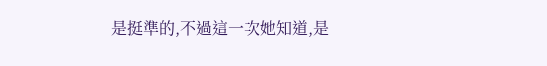是挺準的,不過這一次她知道,是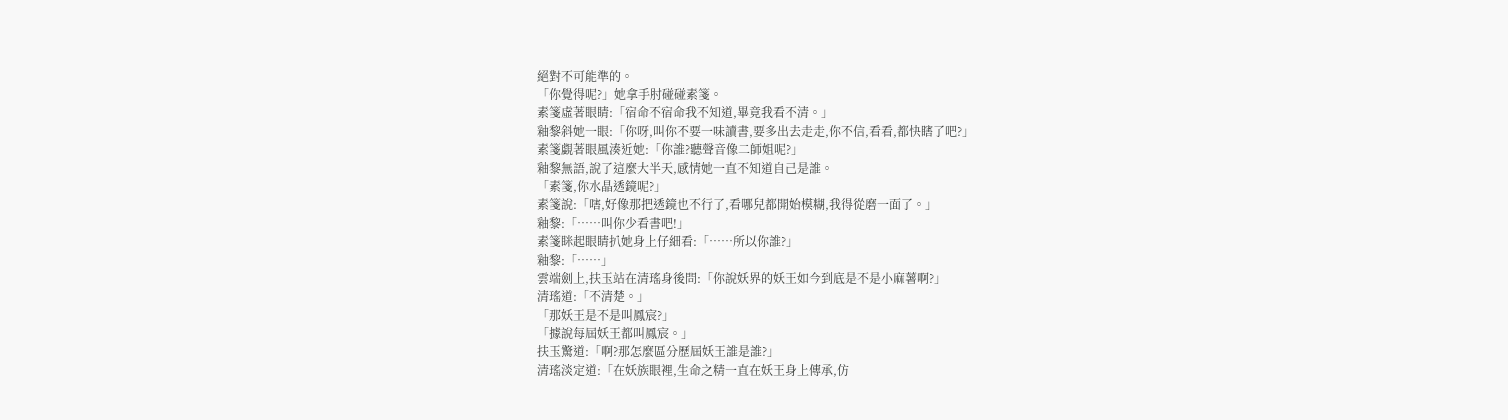絕對不可能準的。
「你覺得呢?」她拿手肘碰碰素箋。
素箋虛著眼睛:「宿命不宿命我不知道,畢竟我看不清。」
釉黎斜她一眼:「你呀,叫你不要一味讀書,要多出去走走,你不信,看看,都快瞎了吧?」
素箋覷著眼風湊近她:「你誰?聽聲音像二師姐呢?」
釉黎無語,說了這麼大半天,感情她一直不知道自己是誰。
「素箋,你水晶透鏡呢?」
素箋說:「嗐,好像那把透鏡也不行了,看哪兒都開始模糊,我得從磨一面了。」
釉黎:「……叫你少看書吧!」
素箋眯起眼睛扒她身上仔細看:「……所以你誰?」
釉黎:「……」
雲端劍上,扶玉站在清瑤身後問:「你說妖界的妖王如今到底是不是小麻薯啊?」
清瑤道:「不清楚。」
「那妖王是不是叫鳳宸?」
「據說每屆妖王都叫鳳宸。」
扶玉驚道:「啊?那怎麼區分歷屆妖王誰是誰?」
清瑤淡定道:「在妖族眼裡,生命之精一直在妖王身上傳承,仿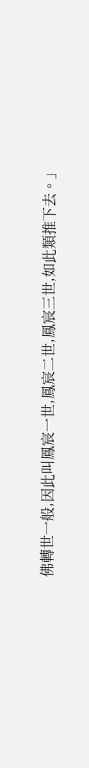佛轉世一般,因此叫鳳宸一世,鳳宸二世,鳳宸三世,如此類推下去。」